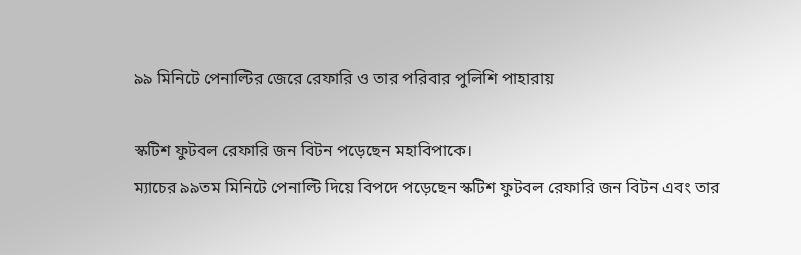৯৯ মিনিটে পেনাল্টির জেরে রেফারি ও তার পরিবার পুলিশি পাহারায়

স্কটিশ ফুটবল রেফারি জন বিটন পড়েছেন মহাবিপাকে।
ম্যাচের ৯৯তম মিনিটে পেনাল্টি দিয়ে বিপদে পড়েছেন স্কটিশ ফুটবল রেফারি জন বিটন এবং তার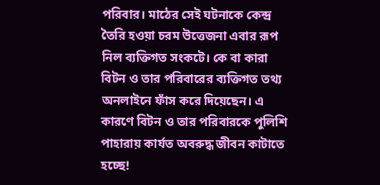পরিবার। মাঠের সেই ঘটনাকে কেন্দ্র তৈরি হওয়া চরম উত্তেজনা এবার রূপ নিল ব্যক্তিগত সংকটে। কে বা কারা বিটন ও তার পরিবারের ব্যক্তিগত তথ্য অনলাইনে ফাঁস করে দিয়েছেন। এ কারণে বিটন ও তার পরিবারকে পুলিশি পাহারায় কার্যত অবরুদ্ধ জীবন কাটাতে হচ্ছে!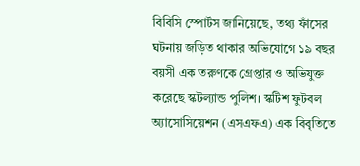বিবিসি স্পোর্টস জানিয়েছে, তথ্য ফাঁসের ঘটনায় জড়িত থাকার অভিযোগে ১৯ বছর বয়সী এক তরুণকে গ্রেপ্তার ও অভিযুক্ত করেছে স্কটল্যান্ড পুলিশ। স্কটিশ ফুটবল অ্যাসোসিয়েশন (এসএফএ) এক বিবৃতিতে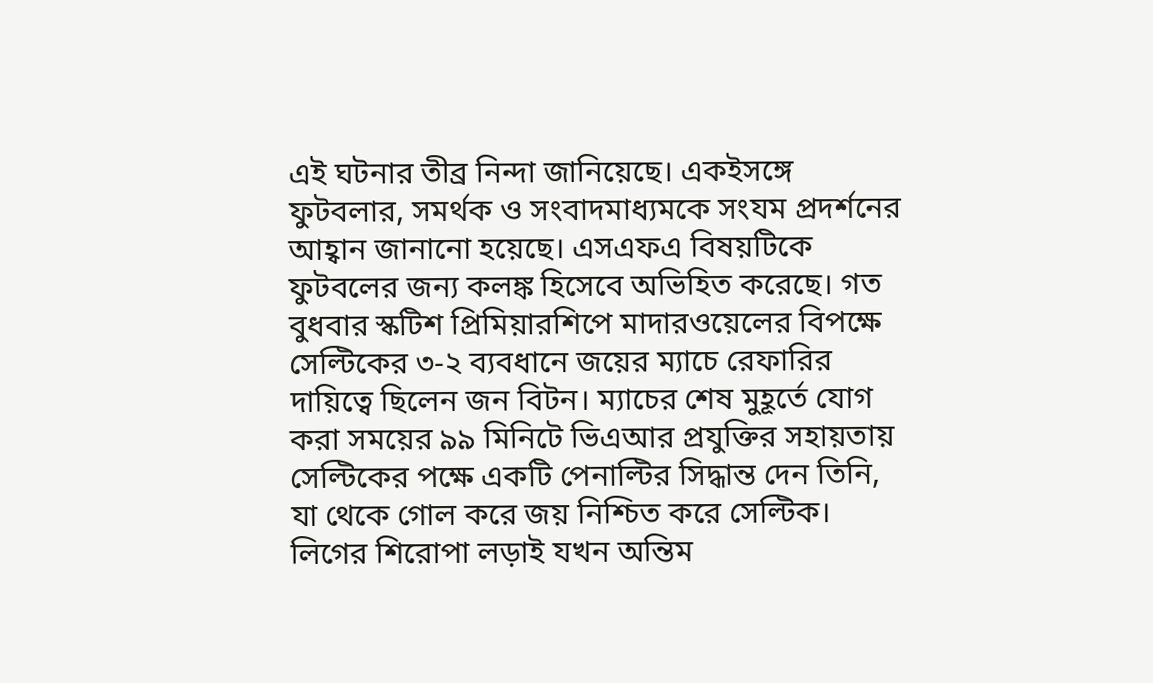এই ঘটনার তীব্র নিন্দা জানিয়েছে। একইসঙ্গে ফুটবলার, সমর্থক ও সংবাদমাধ্যমকে সংযম প্রদর্শনের আহ্বান জানানো হয়েছে। এসএফএ বিষয়টিকে ফুটবলের জন্য কলঙ্ক হিসেবে অভিহিত করেছে। গত বুধবার স্কটিশ প্রিমিয়ারশিপে মাদারওয়েলের বিপক্ষে সেল্টিকের ৩-২ ব্যবধানে জয়ের ম্যাচে রেফারির দায়িত্বে ছিলেন জন বিটন। ম্যাচের শেষ মুহূর্তে যোগ করা সময়ের ৯৯ মিনিটে ভিএআর প্রযুক্তির সহায়তায় সেল্টিকের পক্ষে একটি পেনাল্টির সিদ্ধান্ত দেন তিনি, যা থেকে গোল করে জয় নিশ্চিত করে সেল্টিক। লিগের শিরোপা লড়াই যখন অন্তিম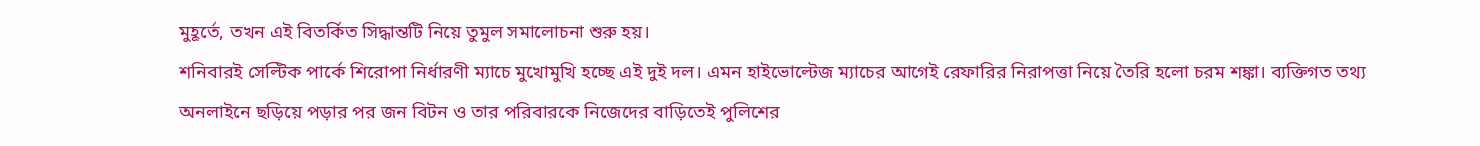মুহূর্তে, তখন এই বিতর্কিত সিদ্ধান্তটি নিয়ে তুমুল সমালোচনা শুরু হয়।
শনিবারই সেল্টিক পার্কে শিরোপা নির্ধারণী ম্যাচে মুখোমুখি হচ্ছে এই দুই দল। এমন হাইভোল্টেজ ম্যাচের আগেই রেফারির নিরাপত্তা নিয়ে তৈরি হলো চরম শঙ্কা। ব্যক্তিগত তথ্য অনলাইনে ছড়িয়ে পড়ার পর জন বিটন ও তার পরিবারকে নিজেদের বাড়িতেই পুলিশের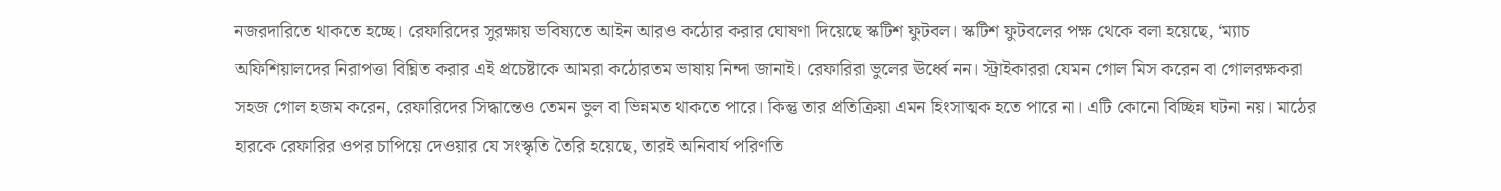নজরদারিতে থাকতে হচ্ছে। রেফারিদের সুরক্ষায় ভবিষ্যতে আইন আরও কঠোর করার ঘোষণা দিয়েছে স্কটিশ ফুটবল। স্কটিশ ফুটবলের পক্ষ থেকে বলা হয়েছে, ‘ম্যাচ অফিশিয়ালদের নিরাপত্তা বিঘ্নিত করার এই প্রচেষ্টাকে আমরা কঠোরতম ভাষায় নিন্দা জানাই। রেফারিরা ভুলের ঊর্ধ্বে নন। স্ট্রাইকাররা যেমন গোল মিস করেন বা গোলরক্ষকরা সহজ গোল হজম করেন, রেফারিদের সিদ্ধান্তেও তেমন ভুল বা ভিন্নমত থাকতে পারে। কিন্তু তার প্রতিক্রিয়া এমন হিংসাত্মক হতে পারে না। এটি কোনো বিচ্ছিন্ন ঘটনা নয়। মাঠের হারকে রেফারির ওপর চাপিয়ে দেওয়ার যে সংস্কৃতি তৈরি হয়েছে, তারই অনিবার্য পরিণতি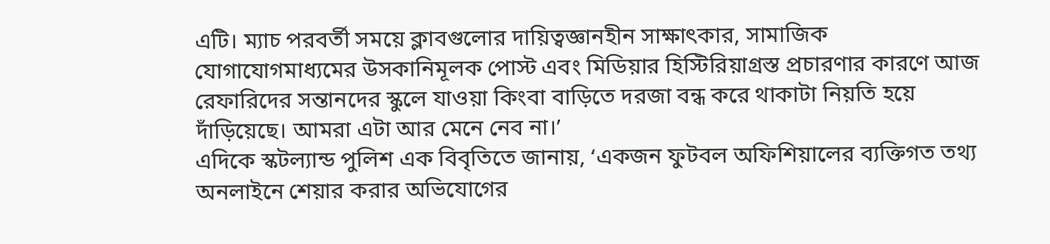এটি। ম্যাচ পরবর্তী সময়ে ক্লাবগুলোর দায়িত্বজ্ঞানহীন সাক্ষাৎকার, সামাজিক যোগাযোগমাধ্যমের উসকানিমূলক পোস্ট এবং মিডিয়ার হিস্টিরিয়াগ্রস্ত প্রচারণার কারণে আজ রেফারিদের সন্তানদের স্কুলে যাওয়া কিংবা বাড়িতে দরজা বন্ধ করে থাকাটা নিয়তি হয়ে দাঁড়িয়েছে। আমরা এটা আর মেনে নেব না।’
এদিকে স্কটল্যান্ড পুলিশ এক বিবৃতিতে জানায়, ‘একজন ফুটবল অফিশিয়ালের ব্যক্তিগত তথ্য অনলাইনে শেয়ার করার অভিযোগের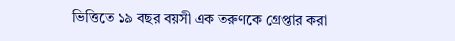ভিত্তিতে ১৯ বছর বয়সী এক তরুণকে গ্রেপ্তার করা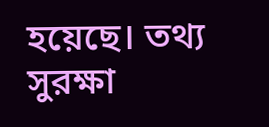হয়েছে। তথ্য সুরক্ষা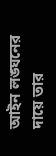আইন লঙ্ঘনের দায়ে তার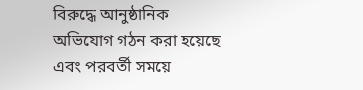বিরুদ্ধে আনুষ্ঠানিক অভিযোগ গঠন করা হয়েছে এবং পরবর্তী সময়ে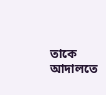তাকে আদালতে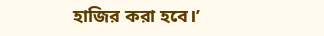হাজির করা হবে।’